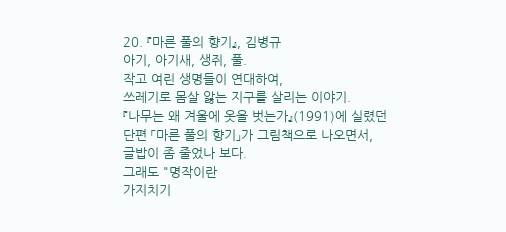20. 『마른 풀의 향기』, 김병규
아기, 아기새, 생쥐, 풀.
작고 여린 생명들이 연대하여,
쓰레기로 몸살 앓는 지구를 살리는 이야기.
『나무는 왜 겨울에 옷을 벗는가』(1991)에 실렸던
단편 「마른 풀의 향기」가 그림책으로 나오면서,
글밥이 좀 줄었나 보다.
그래도 "명작이란
가지치기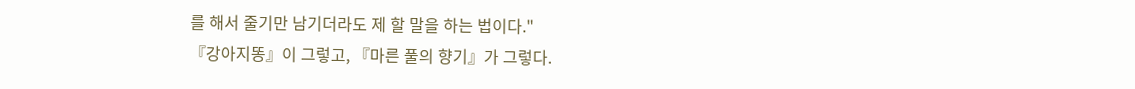를 해서 줄기만 남기더라도 제 할 말을 하는 법이다."
『강아지똥』이 그렇고, 『마른 풀의 향기』가 그렇다.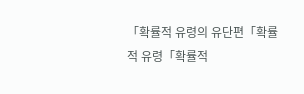「확률적 유령의 유단편「확률적 유령「확률적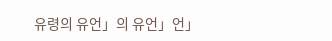유령의 유언」의 유언」언」